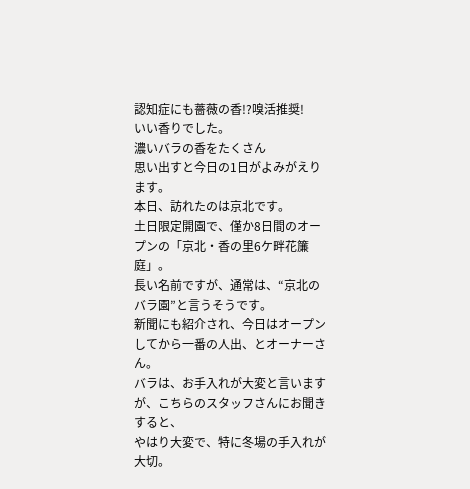認知症にも薔薇の香!?嗅活推奨!
いい香りでした。
濃いバラの香をたくさん
思い出すと今日の1日がよみがえります。
本日、訪れたのは京北です。
土日限定開園で、僅か8日間のオープンの「京北・香の里6ケ畔花簾庭」。
長い名前ですが、通常は、“京北のバラ園”と言うそうです。
新聞にも紹介され、今日はオープンしてから一番の人出、とオーナーさん。
バラは、お手入れが大変と言いますが、こちらのスタッフさんにお聞きすると、
やはり大変で、特に冬場の手入れが大切。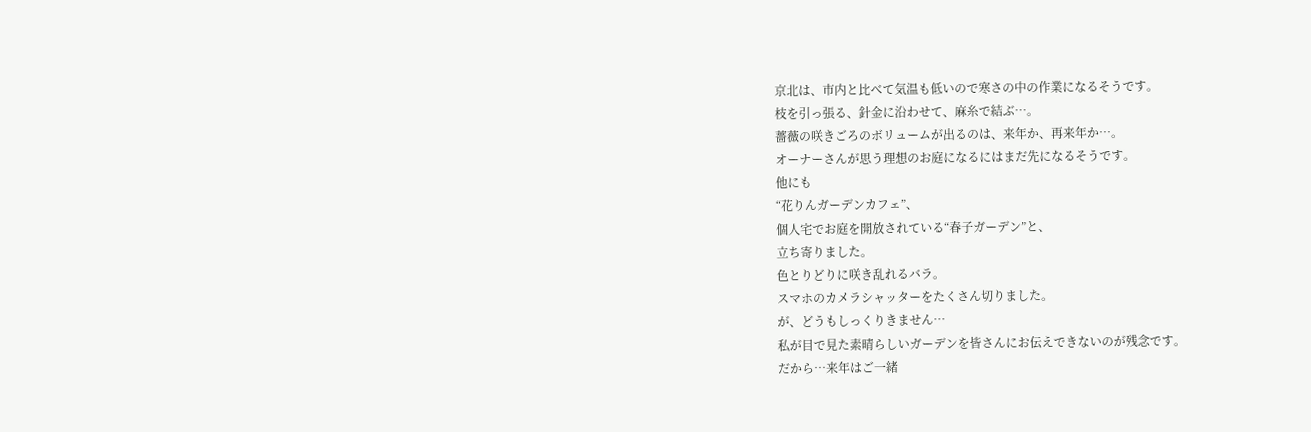京北は、市内と比べて気温も低いので寒さの中の作業になるそうです。
枝を引っ張る、針金に沿わせて、麻糸で結ぶ…。
薔薇の咲きごろのボリュームが出るのは、来年か、再来年か…。
オーナーさんが思う理想のお庭になるにはまだ先になるそうです。
他にも
“花りんガーデンカフェ”、
個人宅でお庭を開放されている“春子ガーデン”と、
立ち寄りました。
色とりどりに咲き乱れるバラ。
スマホのカメラシャッターをたくさん切りました。
が、どうもしっくりきません…
私が目で見た素晴らしいガーデンを皆さんにお伝えできないのが残念です。
だから…来年はご一緒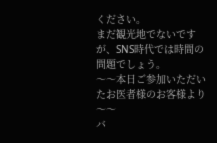ください。
まだ観光地でないですが、SNS時代では時間の問題でしょう。
〜〜本日ご参加いただいたお医者様のお客様より〜〜
バ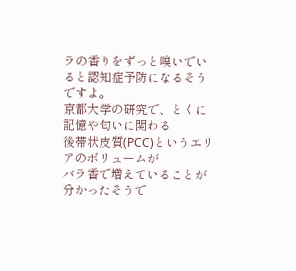ラの香りをずっと嗅いでいると認知症予防になるそうですよ。
京都大学の研究で、とくに記憶や匂いに関わる
後帯状皮質(PCC)というエリアのボリュームが
バラ香で増えていることが分かったそうで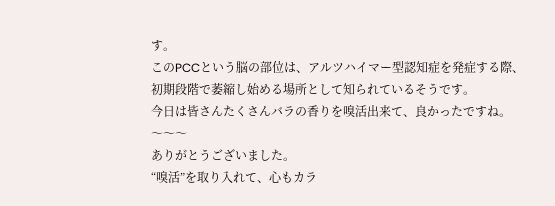す。
このPCCという脳の部位は、アルツハイマー型認知症を発症する際、
初期段階で萎縮し始める場所として知られているそうです。
今日は皆さんたくさんバラの香りを嗅活出来て、良かったですね。
〜〜〜
ありがとうございました。
“嗅活”を取り入れて、心もカラ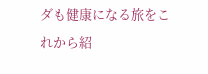ダも健康になる旅をこれから紹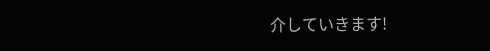介していきます!